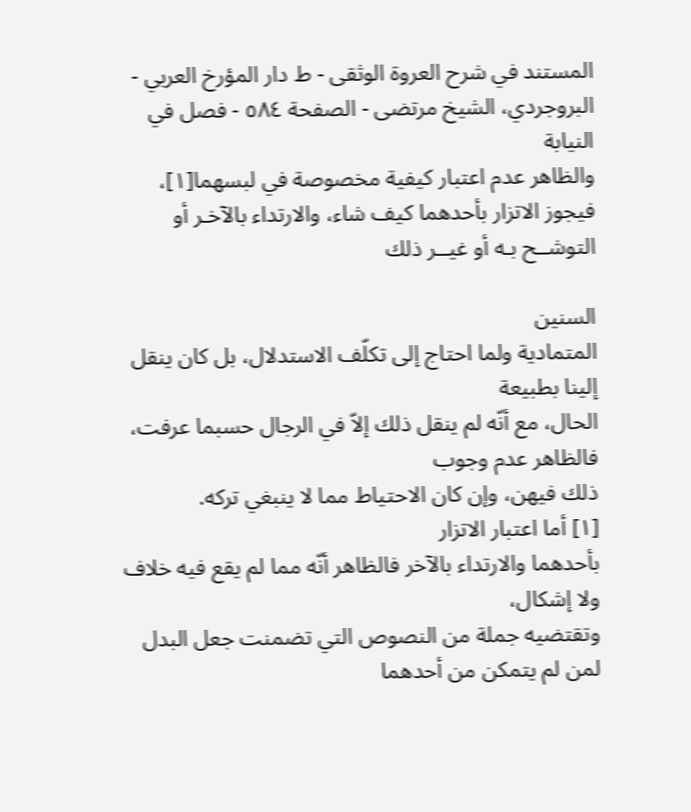المستند في شرح العروة الوثقى - ط دار المؤرخ العربي - البروجردي، الشيخ مرتضى - الصفحة ٥٨٤ - فصل في النيابة
والظاهر عدم اعتبار كيفية مخصوصة في لبسهما[١]، فيجوز الاتزار بأحدهما كيف شاء، والارتداء بالآخـر أو التوشــح بـه أو غيــر ذلك

السنين
المتمادية ولما احتاج إلى تكلّف الاستدلال، بل كان ينقل إلينا بطبيعة
الحال، مع أنّه لم ينقل ذلك إلاّ في الرجال حسبما عرفت، فالظاهر عدم وجوب
ذلك فيهن، وإن كان الاحتياط مما لا ينبغي تركه.
[١] أما اعتبار الاتزار
بأحدهما والارتداء بالآخر فالظاهر أنّه مما لم يقع فيه خلاف ولا إشكال،
وتقتضيه جملة من النصوص التي تضمنت جعل البدل لمن لم يتمكن من أحدهما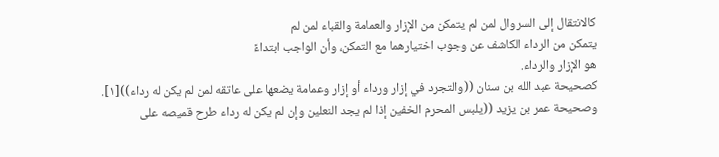كالانتقال إلى السروال لمن لم يتمكن من الإزار والعمامة والقباء لمن لم
يتمكن من الرداء الكاشف عن وجوب اختيارهما مع التمكن، وأن الواجب ابتداءً
هو الإزار والرداء.
كصحيحة عبد الله بن سنان ((والتجرد في إزار ورداء أو إزار وعمامة يضعها على عاتقه لمن لم يكن له رداء))[١].
وصحيحة عمر بن يزيد ((يلبس المحرم الخفين إذا لم يجد النعلين وإن لم يكن له رداء طرح قميصه على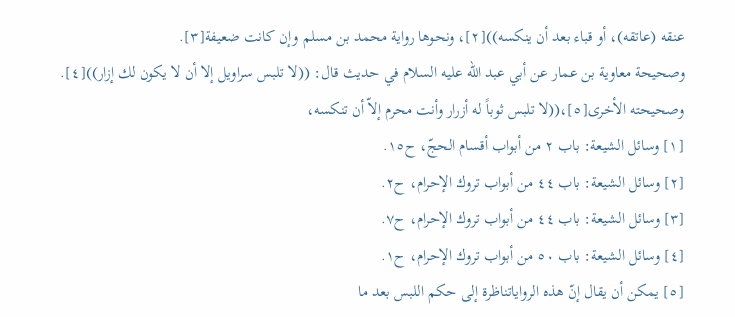عنقه (عاتقه)، أو قباء بعد أن ينكسه))[٢]، ونحوها رواية محمد بن مسلم وإن كانت ضعيفة[٣].
وصحيحة معاوية بن عمار عن أبي عبد الله عليه السلام في حديث قال: ((لا تلبس سراويل إلا أن لا يكون لك إزار))[٤].
وصحيحته الأخرى[٥]،((لا تلبس ثوباً له أزرار وأنت محرم إلاّ أن تنكسه،
[١] وسائل الشيعة: باب ٢ من أبواب أقسام الحجّ، ح١٥.
[٢] وسائل الشيعة: باب ٤٤ من أبواب تروك الإحرام، ح٢.
[٣] وسائل الشيعة: باب ٤٤ من أبواب تروك الإحرام، ح٧.
[٤] وسائل الشيعة: باب ٥٠ من أبواب تروك الإحرام، ح١.
[٥] يمكن أن يقال إنّ هذه الرواياتناظرة إلى حكم اللبس بعد ما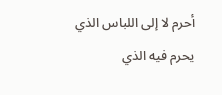أحرم لا إلى اللباس الذي يحرم فيه الذي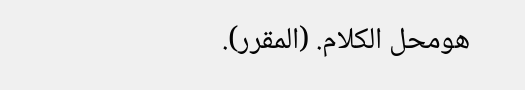هومحل الكلام. (المقرر).